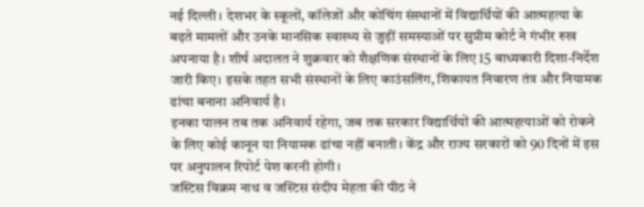नई दिल्ली। देशभर के स्कूलों, कॉलेजों और कोचिंग संस्थानों में विद्यार्थियों की आत्महत्या के बढ़ते मामलों और उनके मानसिक स्वास्थ्य से जुड़ीं समस्याओं पर सुप्रीम कोर्ट ने गंभीर रुख अपनाया है। शीर्ष अदालत ने शुक्रवार को शैक्षणिक संस्थानों के लिए 15 बाध्यकारी दिशा-निर्देश जारी किए। इसके तहत सभी संस्थानों के लिए काउंसलिंग, शिकायत निवारण तंत्र और नियामक ढांचा बनाना अनिवार्य है।
इनका पालन तब तक अनिवार्य रहेगा, जब तक सरकार विद्यार्थियों की आत्महत्याओं को रोकने के लिए कोई कानून या नियामक ढांचा नहीं बनाती। केंद्र और राज्य सरकारों को 90 दिनों में इस पर अनुपालन रिपोर्ट पेश करनी होगी।
जस्टिस विक्रम नाथ व जस्टिस संदीप मेहता की पीठ ने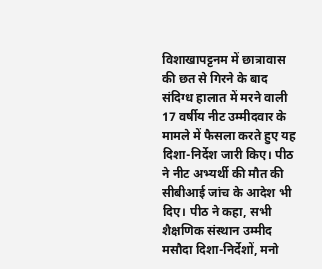विशाखापट्टनम में छात्रावास की छत से गिरने के बाद संदिग्ध हालात में मरने वाली 17 वर्षीय नीट उम्मीदवार के मामले में फैसला करते हुए यह दिशा-निर्देश जारी किए। पीठ ने नीट अभ्यर्थी की मौत की सीबीआई जांच के आदेश भी दिए। पीठ ने कहा, सभी शैक्षणिक संस्थान उम्मीद मसौदा दिशा-निर्देशों, मनो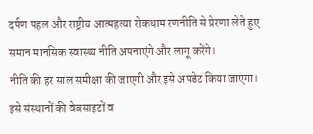दर्पण पहल और राष्ट्रीय आत्महत्या रोकथाम रणनीति से प्रेरणा लेते हुए समान मानसिक स्वास्थ्य नीति अपनाएंगे और लागू करेंगे।
नीति की हर साल समीक्षा की जाएगी और इसे अपडेट किया जाएगा। इसे संस्थानों की वेबसाइटों व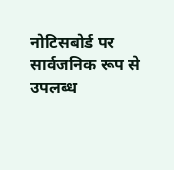नोटिसबोर्ड पर सार्वजनिक रूप से उपलब्ध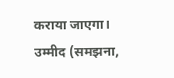कराया जाएगा। उम्मीद (समझना,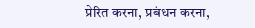प्रेरित करना, प्रबंधन करना,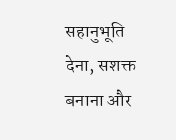सहानुभूति देना, सशक्त बनाना और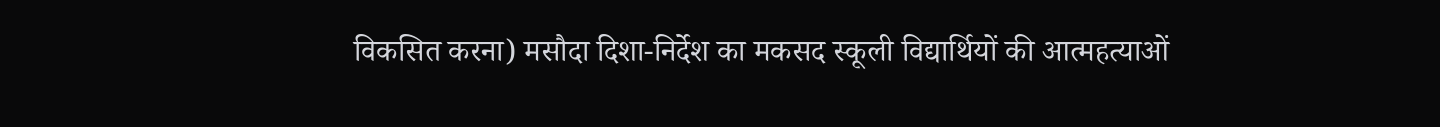विकसित करना) मसौदा दिशा-निर्देश का मकसद स्कूली विद्यार्थियों की आत्महत्याओं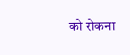को रोकना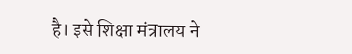है। इसे शिक्षा मंत्रालय ने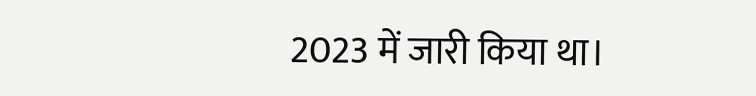2023 में जारी किया था।